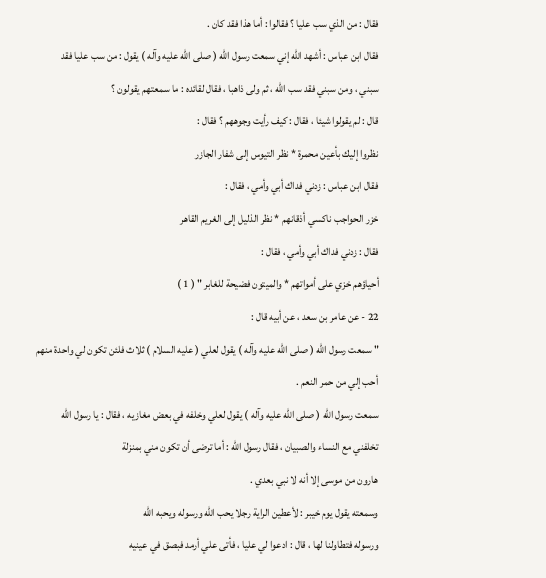فقال : من الذي سب عليا ؟ فقالوا : أما هذا فقد كان .
فقال ابن عباس : أشهد الله إني سمعت رسول الله ( صلى الله عليه وآله ) يقول : من سب عليا فقد
سبني ، ومن سبني فقد سب الله ، ثم ولى ذاهبا ، فقال لقائده : ما سمعتهم يقولون ؟
قال : لم يقولوا شيئا ، فقال : كيف رأيت وجوههم ؟ فقال :
نظروا إليك بأعين محمرة * نظر التيوس إلى شفار الجازر
فقال ابن عباس : زدني فداك أبي وأمي ، فقال :
خزر الحواجب ناكسي أذقانهم * نظر الذليل إلى الغريم القاهر
فقال : زدني فداك أبي وأمي ، فقال :
أحياؤهم خزي على أمواتهم * والميتون فضيحة للغابر " ( 1 )
22 - عن عامر بن سعد ، عن أبيه قال :
" سمعت رسول الله ( صلى الله عليه وآله ) يقول لعلي ( عليه السلام ) ثلاث فلئن تكون لي واحدة منهم
أحب إلي من حمر النعم .
سمعت رسول الله ( صلى الله عليه وآله ) يقول لعلي وخلفه في بعض مغازيه ، فقال : يا رسول الله
تخلفني مع النساء والصبيان ، فقال رسول الله : أما ترضى أن تكون مني بمنزلة
هارون من موسى إلا أنه لا نبي بعدي .
وسمعته يقول يوم خيبر : لأعطين الراية رجلا يحب الله ورسوله ويحبه الله
ورسوله فتطاولنا لها ، قال : ادعوا لي عليا ، فأتى علي أرمد فبصق في عينيه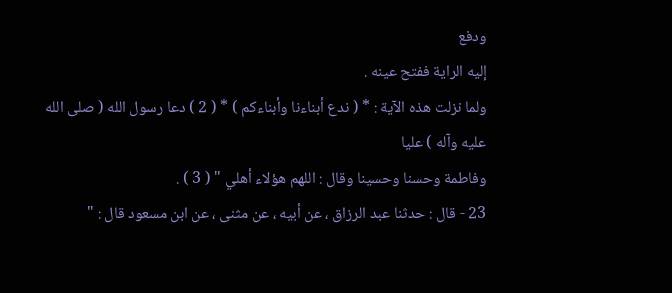ودفع
إليه الراية ففتح عينه .
ولما نزلت هذه الآية : * ( ندع أبناءنا وأبناءكم ) * ( 2 ) دعا رسول الله ( صلى الله عليه وآله ) عليا
وفاطمة وحسنا وحسينا وقال : اللهم هؤلاء أهلي " ( 3 ) .
23 - قال : حدثنا عبد الرزاق ، عن أبيه ، عن مثنى ، عن ابن مسعود قال : "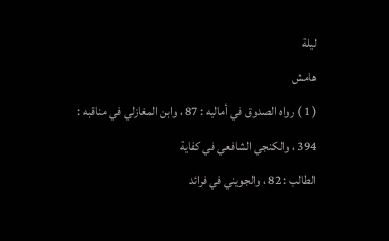ليلة
هامش
( 1 ) رواه الصدوق في أماليه : 87 ، وابن المغازلي في مناقبه : 394 ، والكنجي الشافعي في كفاية
الطالب : 82 ، والجويني في فرائد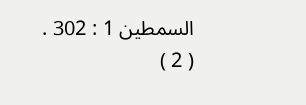السمطين 1 : 302 .
( 2 )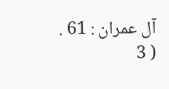آل عمران : 61 .
( 3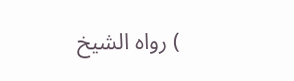) رواه الشيخ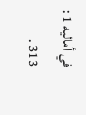في أماليه 1 : 313 .